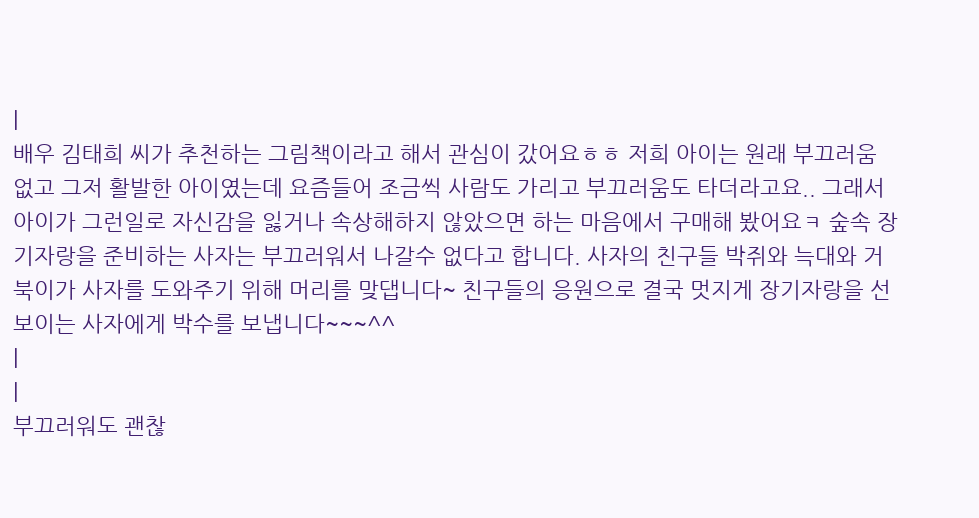|
배우 김태희 씨가 추천하는 그림책이라고 해서 관심이 갔어요ㅎㅎ 저희 아이는 원래 부끄러움 없고 그저 활발한 아이였는데 요즘들어 조금씩 사람도 가리고 부끄러움도 타더라고요.. 그래서 아이가 그런일로 자신감을 잃거나 속상해하지 않았으면 하는 마음에서 구매해 봤어요ㅋ 숲속 장기자랑을 준비하는 사자는 부끄러워서 나갈수 없다고 합니다. 사자의 친구들 박쥐와 늑대와 거북이가 사자를 도와주기 위해 머리를 맞댑니다~ 친구들의 응원으로 결국 멋지게 장기자랑을 선보이는 사자에게 박수를 보냅니다~~~^^
|
|
부끄러워도 괜찮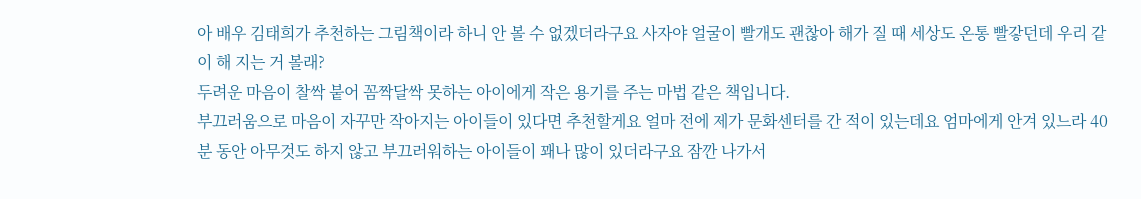아 배우 김태희가 추천하는 그림책이라 하니 안 볼 수 없겠더라구요 사자야 얼굴이 빨개도 괜찮아 해가 질 때 세상도 온통 빨갛던데 우리 같이 해 지는 거 볼래?
두려운 마음이 찰싹 붙어 꼼짝달싹 못하는 아이에게 작은 용기를 주는 마법 같은 책입니다.
부끄러움으로 마음이 자꾸만 작아지는 아이들이 있다면 추천할게요 얼마 전에 제가 문화센터를 간 적이 있는데요 엄마에게 안겨 있느라 40분 동안 아무것도 하지 않고 부끄러워하는 아이들이 꽤나 많이 있더라구요 잠깐 나가서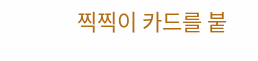찍찍이 카드를 붙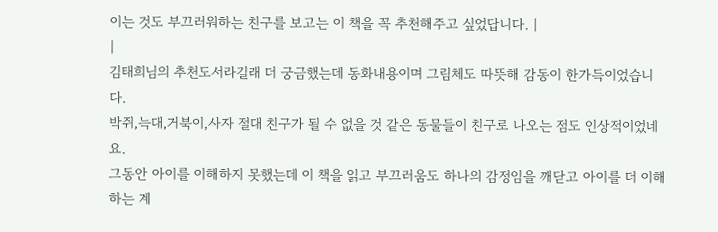이는 것도 부끄러워하는 친구를 보고는 이 책을 꼭 추천해주고 싶었답니다. |
|
김태희님의 추천도서라길래 더 궁금했는데 동화내용이며 그림체도 따뜻해 감동이 한가득이었습니다.
박쥐,늑대,거북이,사자 절대 친구가 될 수 없을 것 같은 동물들이 친구로 나오는 점도 인상적이었네요.
그동안 아이를 이해하지 못했는데 이 책을 읽고 부끄러움도 하나의 감정임을 깨닫고 아이를 더 이해하는 계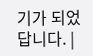기가 되었답니다. |